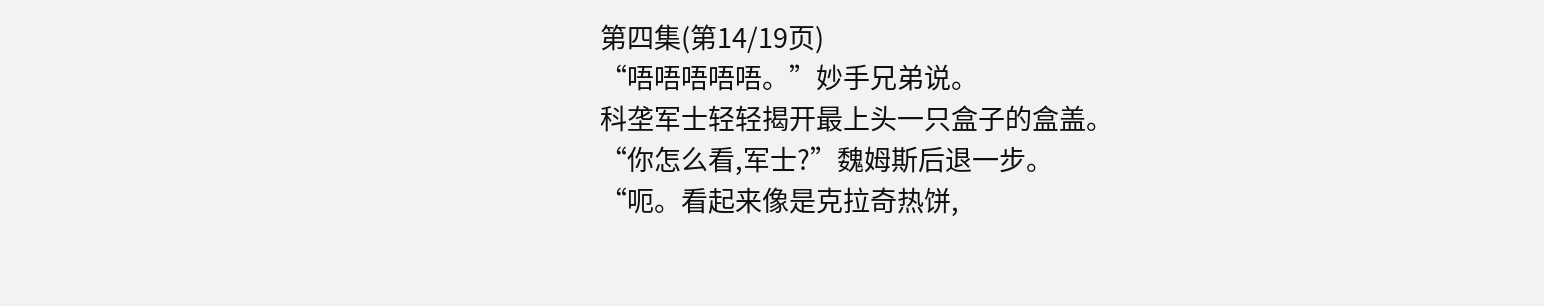第四集(第14/19页)
“唔唔唔唔唔。”妙手兄弟说。
科垄军士轻轻揭开最上头一只盒子的盒盖。
“你怎么看,军士?”魏姆斯后退一步。
“呃。看起来像是克拉奇热饼,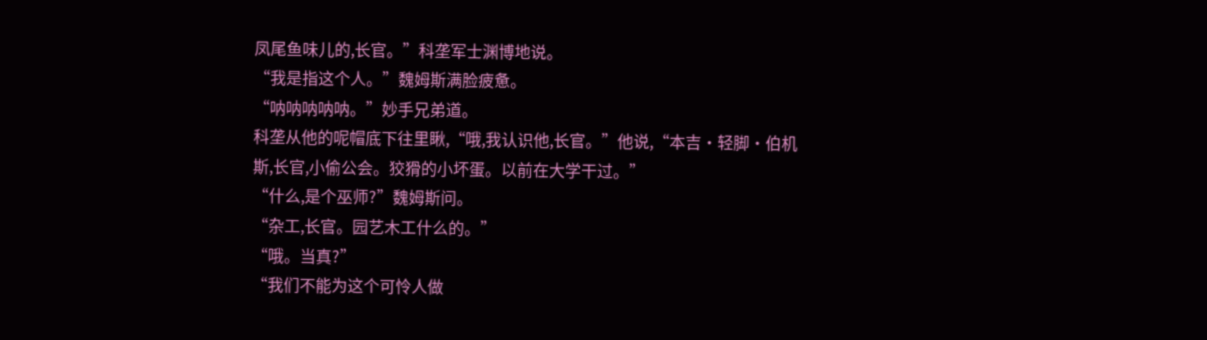凤尾鱼味儿的,长官。”科垄军士渊博地说。
“我是指这个人。”魏姆斯满脸疲惫。
“呐呐呐呐呐。”妙手兄弟道。
科垄从他的呢帽底下往里瞅,“哦,我认识他,长官。”他说,“本吉·轻脚·伯机斯,长官,小偷公会。狡猾的小坏蛋。以前在大学干过。”
“什么,是个巫师?”魏姆斯问。
“杂工,长官。园艺木工什么的。”
“哦。当真?”
“我们不能为这个可怜人做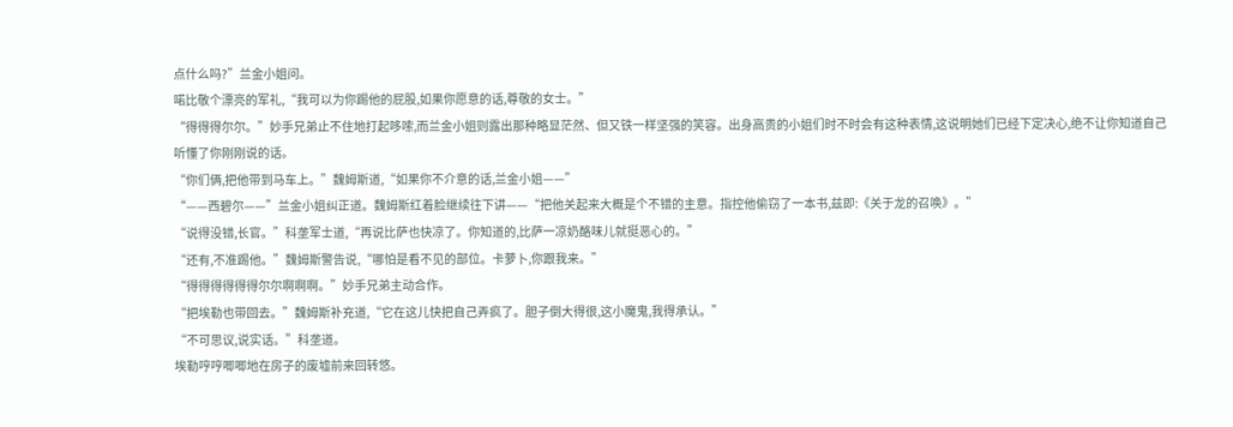点什么吗?”兰金小姐问。
喏比敬个漂亮的军礼,“我可以为你踢他的屁股,如果你愿意的话,尊敬的女士。”
“得得得尔尔。”妙手兄弟止不住地打起哆嗦,而兰金小姐则露出那种略显茫然、但又铁一样坚强的笑容。出身高贵的小姐们时不时会有这种表情,这说明她们已经下定决心,绝不让你知道自己听懂了你刚刚说的话。
“你们俩,把他带到马车上。”魏姆斯道,“如果你不介意的话,兰金小姐——”
“——西碧尔——”兰金小姐纠正道。魏姆斯红着脸继续往下讲——“把他关起来大概是个不错的主意。指控他偷窃了一本书,兹即:《关于龙的召唤》。”
“说得没错,长官。”科垄军士道,“再说比萨也快凉了。你知道的,比萨一凉奶酪味儿就挺恶心的。”
“还有,不准踢他。”魏姆斯警告说,“哪怕是看不见的部位。卡萝卜,你跟我来。”
“得得得得得得尔尔啊啊啊。”妙手兄弟主动合作。
“把埃勒也带回去。”魏姆斯补充道,“它在这儿快把自己弄疯了。胆子倒大得很,这小魔鬼,我得承认。”
“不可思议,说实话。”科垄道。
埃勒哼哼唧唧地在房子的废墟前来回转悠。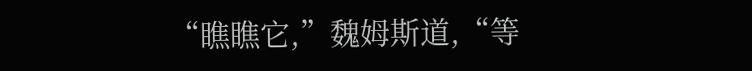“瞧瞧它,”魏姆斯道,“等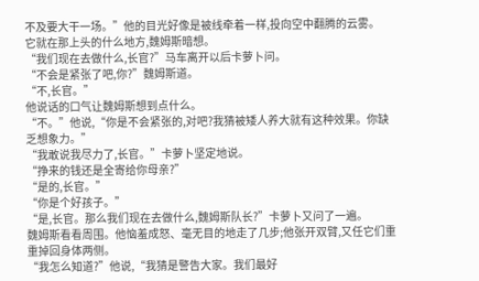不及要大干一场。”他的目光好像是被线牵着一样,投向空中翻腾的云雾。
它就在那上头的什么地方,魏姆斯暗想。
“我们现在去做什么,长官?”马车离开以后卡萝卜问。
“不会是紧张了吧,你?”魏姆斯道。
“不,长官。”
他说话的口气让魏姆斯想到点什么。
“不。”他说,“你是不会紧张的,对吧?我猜被矮人养大就有这种效果。你缺乏想象力。”
“我敢说我尽力了,长官。”卡萝卜坚定地说。
“挣来的钱还是全寄给你母亲?”
“是的,长官。”
“你是个好孩子。”
“是,长官。那么我们现在去做什么,魏姆斯队长?”卡萝卜又问了一遍。
魏姆斯看看周围。他恼羞成怒、毫无目的地走了几步;他张开双臂,又任它们重重掉回身体两侧。
“我怎么知道?”他说,“我猜是警告大家。我们最好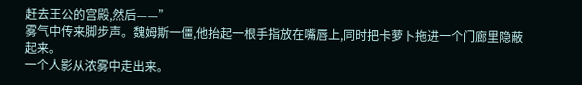赶去王公的宫殿,然后——”
雾气中传来脚步声。魏姆斯一僵,他抬起一根手指放在嘴唇上,同时把卡萝卜拖进一个门廊里隐蔽起来。
一个人影从浓雾中走出来。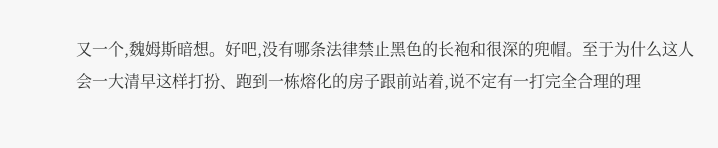又一个,魏姆斯暗想。好吧,没有哪条法律禁止黑色的长袍和很深的兜帽。至于为什么这人会一大清早这样打扮、跑到一栋熔化的房子跟前站着,说不定有一打完全合理的理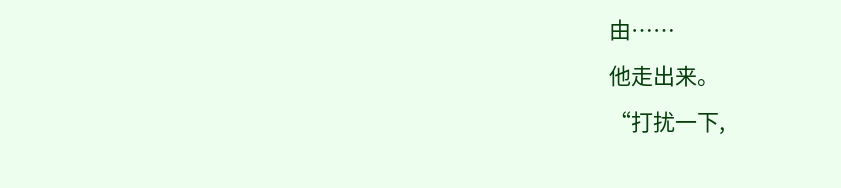由……
他走出来。
“打扰一下,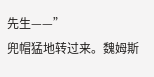先生——”
兜帽猛地转过来。魏姆斯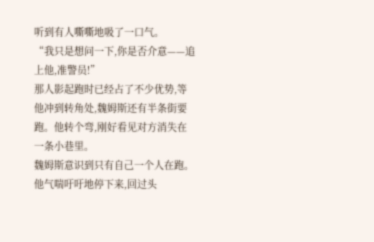听到有人嘶嘶地吸了一口气。
“我只是想问一下,你是否介意——追上他,准警员!”
那人影起跑时已经占了不少优势,等他冲到转角处,魏姆斯还有半条街要跑。他转个弯,刚好看见对方消失在一条小巷里。
魏姆斯意识到只有自己一个人在跑。他气喘吁吁地停下来,回过头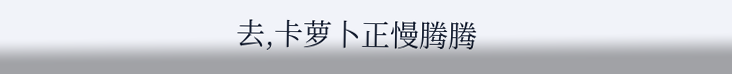去,卡萝卜正慢腾腾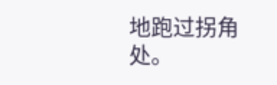地跑过拐角处。